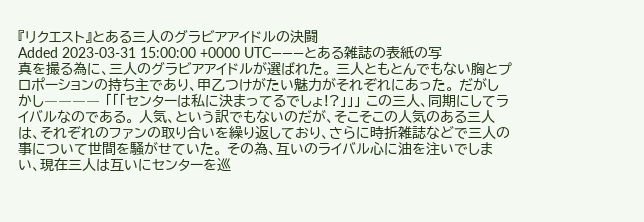『リクエスト』とある三人のグラビアアイドルの決闘
Added 2023-03-31 15:00:00 +0000 UTC―――とある雑誌の表紙の写真を撮る為に、三人のグラビアアイドルが選ばれた。 三人ともとんでもない胸とプロポーションの持ち主であり、甲乙つけがたい魅力がそれぞれにあった。 だがしかし―――― 「「「センターは私に決まってるでしょ!?」」」 この三人、同期にしてライバルなのである。 人気、という訳でもないのだが、そこそこの人気のある三人は、それぞれのファンの取り合いを繰り返しており、さらに時折雑誌などで三人の事について世間を騒がせていた。 その為、互いのライバル心に油を注いでしまい、現在三人は互いにセンターを巡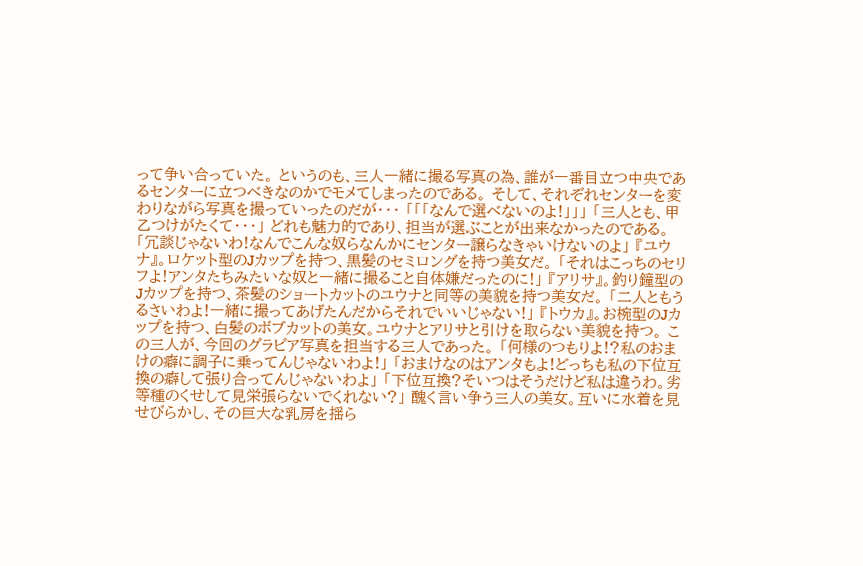って争い合っていた。 というのも、三人一緒に撮る写真の為、誰が一番目立つ中央であるセンターに立つべきなのかでモメてしまったのである。 そして、それぞれセンターを変わりながら写真を撮っていったのだが・・・ 「「「なんで選べないのよ!」」」 「三人とも、甲乙つけがたくて・・・」 どれも魅力的であり、担当が選ぶことが出来なかったのである。 「冗談じゃないわ!なんでこんな奴らなんかにセンター譲らなきゃいけないのよ」 『ユウナ』。ロケット型のJカップを持つ、黒髪のセミロングを持つ美女だ。 「それはこっちのセリフよ!アンタたちみたいな奴と一緒に撮ること自体嫌だったのに!」 『アリサ』。釣り鐘型のJカップを持つ、茶髪のショートカットのユウナと同等の美貌を持つ美女だ。 「二人ともうるさいわよ!一緒に撮ってあげたんだからそれでいいじゃない!」 『トウカ』。お椀型のJカップを持つ、白髪のボブカットの美女。ユウナとアリサと引けを取らない美貌を持つ。 この三人が、今回のグラビア写真を担当する三人であった。 「何様のつもりよ!?私のおまけの癖に調子に乗ってんじゃないわよ!」 「おまけなのはアンタもよ!どっちも私の下位互換の癖して張り合ってんじゃないわよ」 「下位互換?そいつはそうだけど私は違うわ。劣等種のくせして見栄張らないでくれない?」 醜く言い争う三人の美女。互いに水着を見せびらかし、その巨大な乳房を揺ら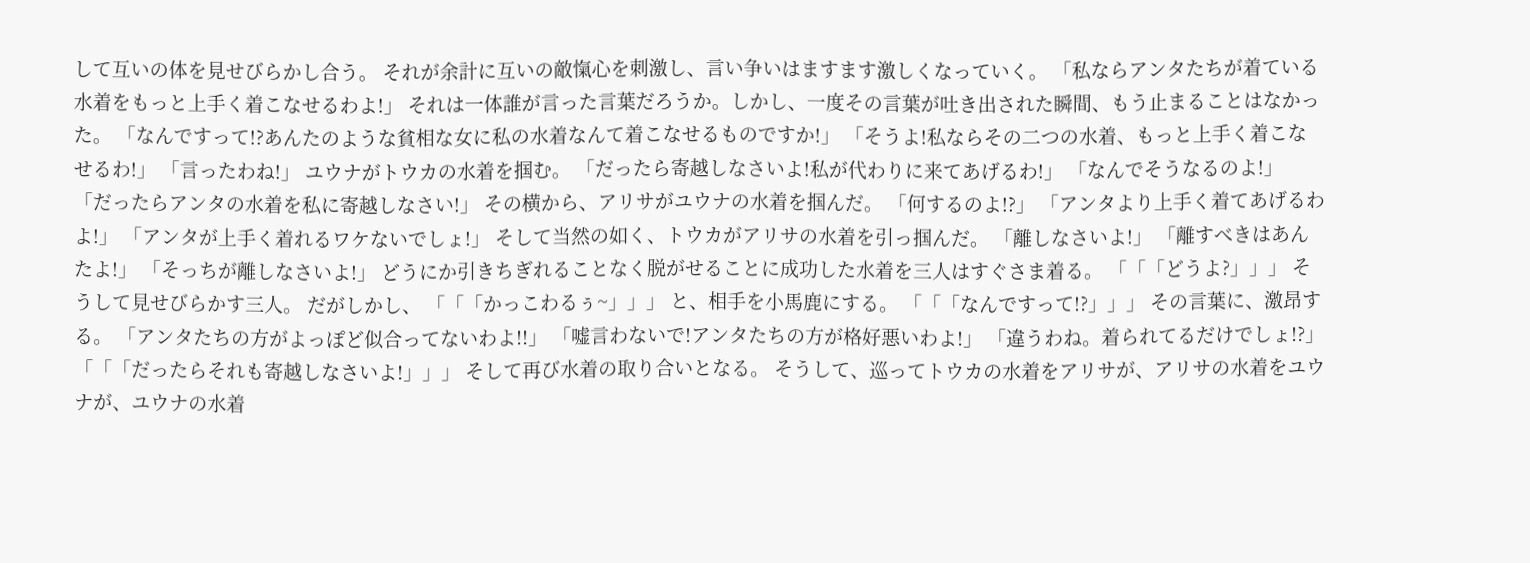して互いの体を見せびらかし合う。 それが余計に互いの敵愾心を刺激し、言い争いはますます激しくなっていく。 「私ならアンタたちが着ている水着をもっと上手く着こなせるわよ!」 それは一体誰が言った言葉だろうか。しかし、一度その言葉が吐き出された瞬間、もう止まることはなかった。 「なんですって!?あんたのような貧相な女に私の水着なんて着こなせるものですか!」 「そうよ!私ならその二つの水着、もっと上手く着こなせるわ!」 「言ったわね!」 ユウナがトウカの水着を掴む。 「だったら寄越しなさいよ!私が代わりに来てあげるわ!」 「なんでそうなるのよ!」 「だったらアンタの水着を私に寄越しなさい!」 その横から、アリサがユウナの水着を掴んだ。 「何するのよ!?」 「アンタより上手く着てあげるわよ!」 「アンタが上手く着れるワケないでしょ!」 そして当然の如く、トウカがアリサの水着を引っ掴んだ。 「離しなさいよ!」 「離すべきはあんたよ!」 「そっちが離しなさいよ!」 どうにか引きちぎれることなく脱がせることに成功した水着を三人はすぐさま着る。 「「「どうよ?」」」 そうして見せびらかす三人。 だがしかし、 「「「かっこわるぅ~」」」 と、相手を小馬鹿にする。 「「「なんですって!?」」」 その言葉に、激昂する。 「アンタたちの方がよっぽど似合ってないわよ!!」 「嘘言わないで!アンタたちの方が格好悪いわよ!」 「違うわね。着られてるだけでしょ!?」 「「「だったらそれも寄越しなさいよ!」」」 そして再び水着の取り合いとなる。 そうして、巡ってトウカの水着をアリサが、アリサの水着をユウナが、ユウナの水着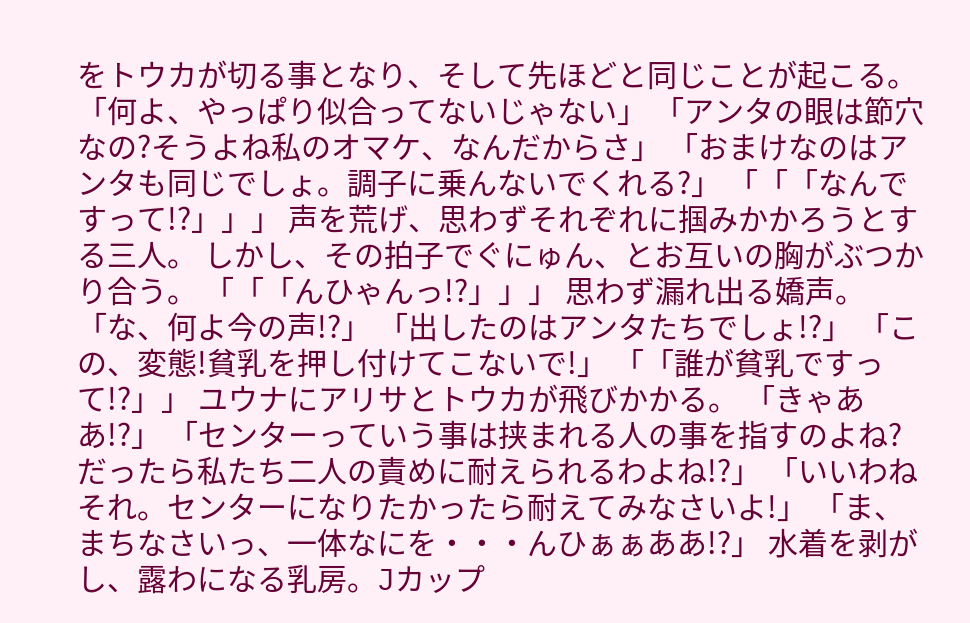をトウカが切る事となり、そして先ほどと同じことが起こる。 「何よ、やっぱり似合ってないじゃない」 「アンタの眼は節穴なの?そうよね私のオマケ、なんだからさ」 「おまけなのはアンタも同じでしょ。調子に乗んないでくれる?」 「「「なんですって!?」」」 声を荒げ、思わずそれぞれに掴みかかろうとする三人。 しかし、その拍子でぐにゅん、とお互いの胸がぶつかり合う。 「「「んひゃんっ!?」」」 思わず漏れ出る嬌声。 「な、何よ今の声!?」 「出したのはアンタたちでしょ!?」 「この、変態!貧乳を押し付けてこないで!」 「「誰が貧乳ですって!?」」 ユウナにアリサとトウカが飛びかかる。 「きゃああ!?」 「センターっていう事は挟まれる人の事を指すのよね?だったら私たち二人の責めに耐えられるわよね!?」 「いいわねそれ。センターになりたかったら耐えてみなさいよ!」 「ま、まちなさいっ、一体なにを・・・んひぁぁああ!?」 水着を剥がし、露わになる乳房。Jカップ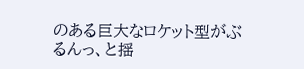のある巨大なロケット型がぶるんっ、と揺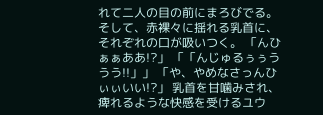れて二人の目の前にまろびでる。 そして、赤裸々に揺れる乳首に、それぞれの口が吸いつく。 「んひぁぁああ!?」 「「んじゅるぅぅううう!!」」 「や、やめなさっんひぃぃいい!?」 乳首を甘噛みされ、痺れるような快感を受けるユウ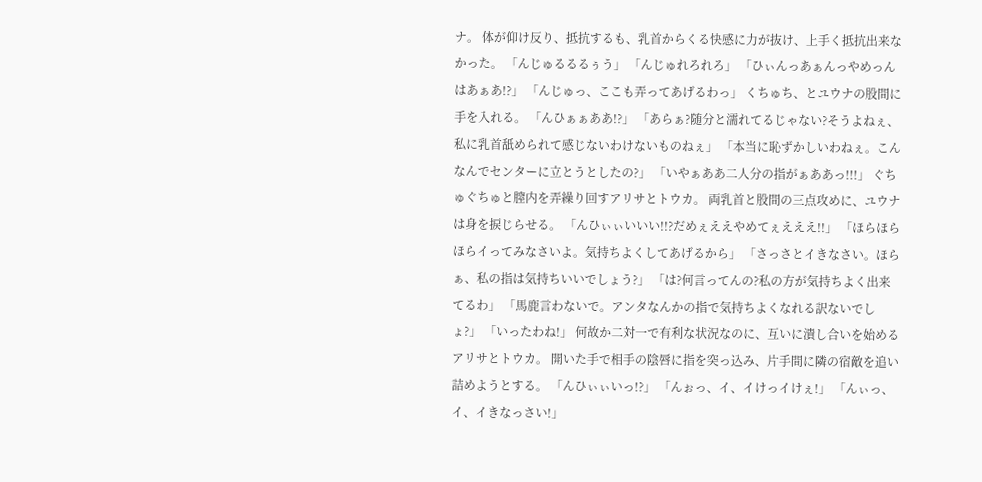ナ。 体が仰け反り、抵抗するも、乳首からくる快感に力が抜け、上手く抵抗出来なかった。 「んじゅるるるぅう」 「んじゅれろれろ」 「ひぃんっあぁんっやめっんはあぁあ!?」 「んじゅっ、ここも弄ってあげるわっ」 くちゅち、とユウナの股間に手を入れる。 「んひぁぁああ!?」 「あらぁ?随分と濡れてるじゃない?そうよねぇ、私に乳首舐められて感じないわけないものねぇ」 「本当に恥ずかしいわねぇ。こんなんでセンターに立とうとしたの?」 「いやぁああ二人分の指がぁああっ!!!」 ぐちゅぐちゅと膣内を弄繰り回すアリサとトウカ。 両乳首と股間の三点攻めに、ユウナは身を捩じらせる。 「んひぃぃいいい!!?だめぇええやめてぇえええ!!」 「ほらほらほらイってみなさいよ。気持ちよくしてあげるから」 「さっさとイきなさい。ほらぁ、私の指は気持ちいいでしょう?」 「は?何言ってんの?私の方が気持ちよく出来てるわ」 「馬鹿言わないで。アンタなんかの指で気持ちよくなれる訳ないでしょ?」 「いったわね!」 何故か二対一で有利な状況なのに、互いに潰し合いを始めるアリサとトウカ。 開いた手で相手の陰唇に指を突っ込み、片手間に隣の宿敵を追い詰めようとする。 「んひぃぃいっ!?」 「んぉっ、イ、イけっイけぇ!」 「んぃっ、イ、イきなっさい!」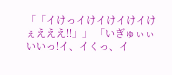「「イけっイけイけイけイけぇえええ!!」」 「いぎゅぃぃいいっ!イ、イくっ、イ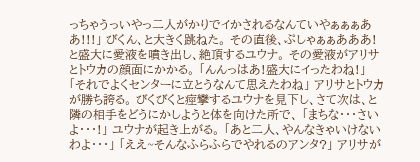っちゃうっいやっ二人がかりでイかされるなんていやぁぁぁああ!!!」 びくん、と大きく跳ねた。 その直後、ぷしゃぁぁあああ!と盛大に愛液を噴き出し、絶頂するユウナ。 その愛液がアリサとトウカの顔面にかかる。 「んんっはあ!盛大にイったわね!」 「それでよくセンターに立とうなんて思えたわね」 アリサとトウカが勝ち誇る。 びくびくと痙攣するユウナを見下し、さて次は、と隣の相手をどうにかしようと体を向けた所で、 「まちな・・・さいよ・・・!」 ユウナが起き上がる。 「あと二人、やんなきゃいけないわよ・・・」 「ええ~そんなふらふらでやれるのアンタ?」 アリサが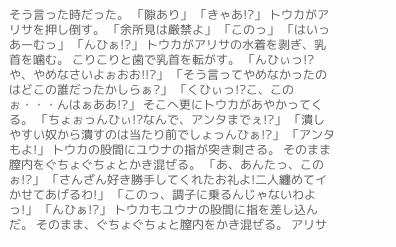そう言った時だった。 「隙あり」 「きゃあ!?」 トウカがアリサを押し倒す。 「余所見は厳禁よ」 「このっ」 「はいっあーむっ」 「んひぁ!?」 トウカがアリサの水着を剥ぎ、乳首を噛む。 こりこりと歯で乳首を転がす。 「んひぃっ!?や、やめなさいよぉおお!!?」 「そう言ってやめなかったのはどこの誰だったかしらぁ?」 「くひぃっ!?こ、このぉ・・・んはぁああ!?」 そこへ更にトウカがあやかってくる。 「ちょぉっんひぃ!?なんで、アンタまでぇ!?」 「潰しやすい奴から潰すのは当たり前でしょっんひぁ!?」 「アンタもよ!」 トウカの股間にユウナの指が突き刺さる。 そのまま膣内をぐちょぐちょとかき混ぜる。 「あ、あんたっ、このぉ!?」 「さんざん好き勝手してくれたお礼よ!二人纏めてイかせてあげるわ!」 「このっ、調子に乗るんじゃないわよっ!」 「んひぁ!?」 トウカもユウナの股間に指を差し込んだ。 そのまま、ぐちょぐちょと膣内をかき混ぜる。 アリサ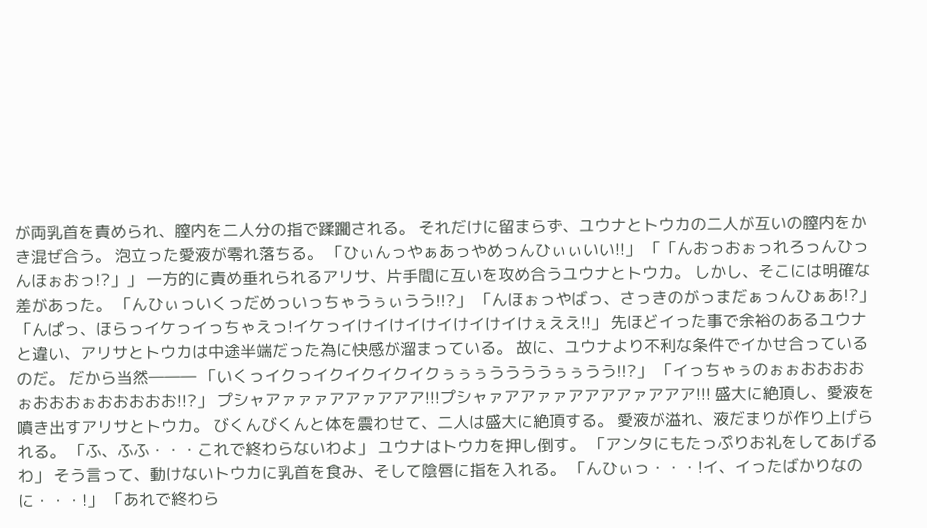が両乳首を責められ、膣内を二人分の指で蹂躙される。 それだけに留まらず、ユウナとトウカの二人が互いの膣内をかき混ぜ合う。 泡立った愛液が零れ落ちる。 「ひぃんっやぁあっやめっんひぃぃいい!!」 「「んおっおぉっれろっんひっんほぉおっ!?」」 一方的に責め垂れられるアリサ、片手間に互いを攻め合うユウナとトウカ。 しかし、そこには明確な差があった。 「んひぃっいくっだめっいっちゃうぅぃうう!!?」 「んほぉっやばっ、さっきのがっまだぁっんひぁあ!?」 「んぱっ、ほらっイケっイっちゃえっ!イケっイけイけイけイけイけイけぇええ!!」 先ほどイった事で余裕のあるユウナと違い、アリサとトウカは中途半端だった為に快感が溜まっている。 故に、ユウナより不利な条件でイかせ合っているのだ。 だから当然――― 「いくっイクっイクイクイクイクぅぅぅううううぅぅうう!!?」 「イっちゃぅのぉぉおおおおぉおおおぉおおおおお!!?」 プシャアァァァアアァアアア!!!プシャァアアァァアアアアァアアア!!! 盛大に絶頂し、愛液を噴き出すアリサとトウカ。 びくんびくんと体を震わせて、二人は盛大に絶頂する。 愛液が溢れ、液だまりが作り上げられる。 「ふ、ふふ・・・これで終わらないわよ」 ユウナはトウカを押し倒す。 「アンタにもたっぷりお礼をしてあげるわ」 そう言って、動けないトウカに乳首を食み、そして陰唇に指を入れる。 「んひぃっ・・・!イ、イったばかりなのに・・・!」 「あれで終わら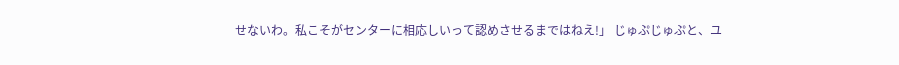せないわ。私こそがセンターに相応しいって認めさせるまではねえ!」 じゅぷじゅぷと、ユ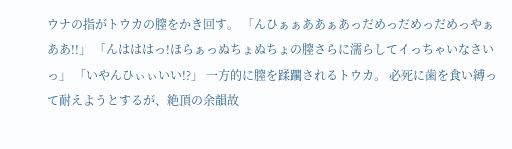ウナの指がトウカの膣をかき回す。 「んひぁぁああぁあっだめっだめっだめっやぁああ!!」 「んはははっ!ほらぁっぬちょぬちょの膣さらに濡らしてイっちゃいなさいっ」 「いやんひぃぃいい!?」 一方的に膣を蹂躙されるトウカ。 必死に歯を食い縛って耐えようとするが、絶頂の余韻故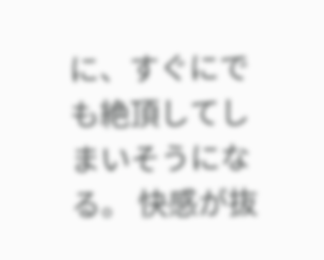に、すぐにでも絶頂してしまいそうになる。 快感が抜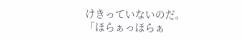けきっていないのだ。 「ほらぁっほらぁ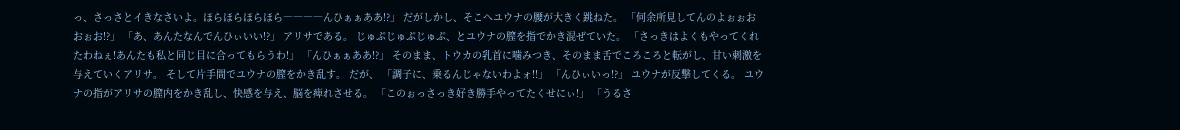っ、さっさとイきなさいよ。ほらほらほらほら――――んひぁぁああ!?」 だがしかし、そこへユウナの腰が大きく跳ねた。 「何余所見してんのよぉぉおおぉお!?」 「あ、あんたなんでんひぃいい!?」 アリサである。 じゅぷじゅぷじゅぷ、とユウナの膣を指でかき混ぜていた。 「さっきはよくもやってくれたわねぇ!あんたも私と同じ目に合ってもらうわ!」 「んひぁぁああ!?」 そのまま、トウカの乳首に噛みつき、そのまま舌でころころと転がし、甘い刺激を与えていくアリサ。 そして片手間でユウナの膣をかき乱す。 だが、 「調子に、乗るんじゃないわよォ!!」 「んひぃいっ!?」 ユウナが反撃してくる。 ユウナの指がアリサの膣内をかき乱し、快感を与え、脳を痺れさせる。 「このぉっさっき好き勝手やってたくせにぃ!」 「うるさ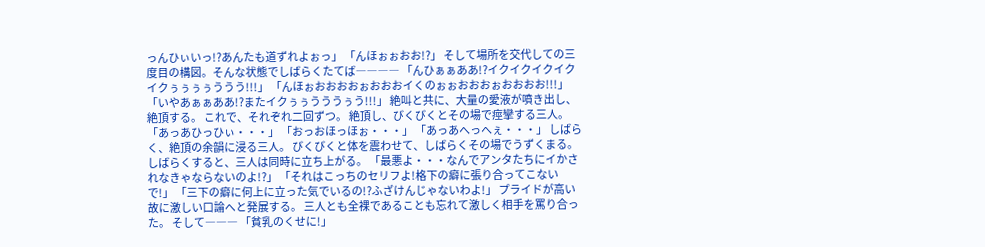っんひぃいっ!?あんたも道ずれよぉっ」 「んほぉぉおお!?」 そして場所を交代しての三度目の構図。そんな状態でしばらくたてば―――― 「んひぁぁああ!?イクイクイクイクイクぅぅぅぅううう!!!」 「んほぉおおおおぉおおおイくのぉぉおおおぉおおおお!!!」 「いやあぁぁああ!?またイクぅぅうううぅう!!!」 絶叫と共に、大量の愛液が噴き出し、絶頂する。 これで、それぞれ二回ずつ。 絶頂し、びくびくとその場で痙攣する三人。 「あっあひっひぃ・・・」 「おっおほっほぉ・・・」 「あっあへっへぇ・・・」 しばらく、絶頂の余韻に浸る三人。 びくびくと体を震わせて、しばらくその場でうずくまる。 しばらくすると、三人は同時に立ち上がる。 「最悪よ・・・なんでアンタたちにイかされなきゃならないのよ!?」 「それはこっちのセリフよ!格下の癖に張り合ってこないで!」 「三下の癖に何上に立った気でいるの!?ふざけんじゃないわよ!」 プライドが高い故に激しい口論へと発展する。 三人とも全裸であることも忘れて激しく相手を罵り合った。 そして――― 「貧乳のくせに!」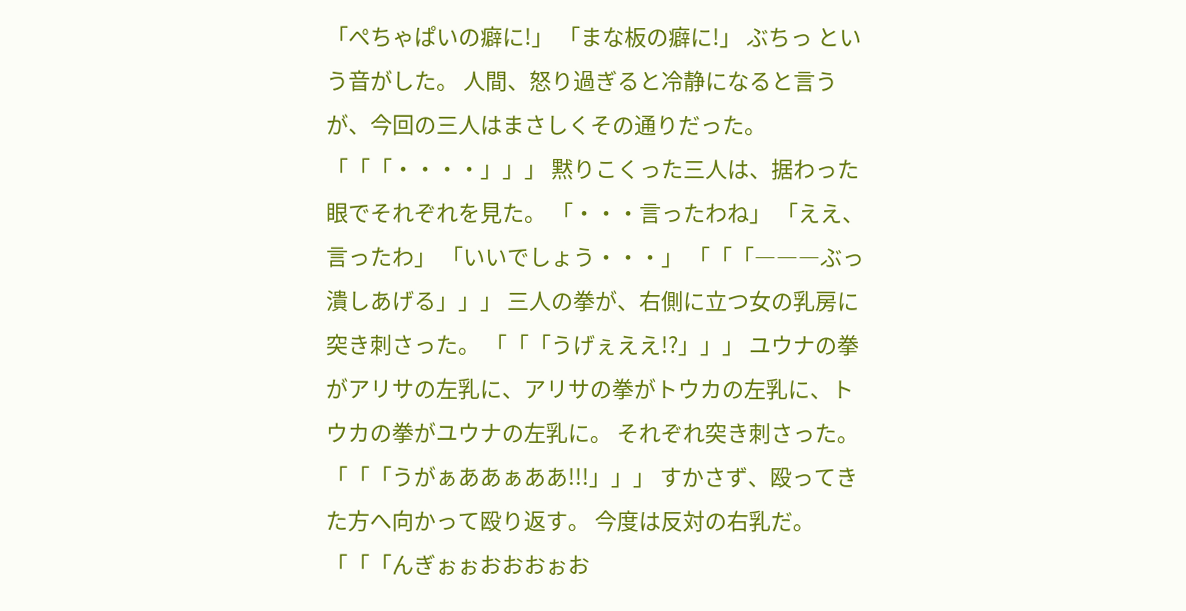「ぺちゃぱいの癖に!」 「まな板の癖に!」 ぶちっ という音がした。 人間、怒り過ぎると冷静になると言うが、今回の三人はまさしくその通りだった。 「「「・・・・」」」 黙りこくった三人は、据わった眼でそれぞれを見た。 「・・・言ったわね」 「ええ、言ったわ」 「いいでしょう・・・」 「「「―――ぶっ潰しあげる」」」 三人の拳が、右側に立つ女の乳房に突き刺さった。 「「「うげぇええ!?」」」 ユウナの拳がアリサの左乳に、アリサの拳がトウカの左乳に、トウカの拳がユウナの左乳に。 それぞれ突き刺さった。 「「「うがぁああぁああ!!!」」」 すかさず、殴ってきた方へ向かって殴り返す。 今度は反対の右乳だ。 「「「んぎぉぉおおおぉお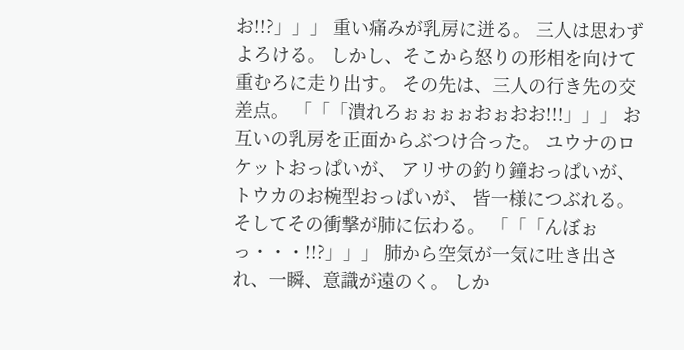お!!?」」」 重い痛みが乳房に迸る。 三人は思わずよろける。 しかし、そこから怒りの形相を向けて重むろに走り出す。 その先は、三人の行き先の交差点。 「「「潰れろぉぉぉぉおぉおお!!!」」」 お互いの乳房を正面からぶつけ合った。 ユウナのロケットおっぱいが、 アリサの釣り鐘おっぱいが、 トウカのお椀型おっぱいが、 皆一様につぶれる。 そしてその衝撃が肺に伝わる。 「「「んぼぉっ・・・!!?」」」 肺から空気が一気に吐き出され、一瞬、意識が遠のく。 しか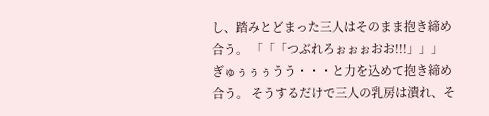し、踏みとどまった三人はそのまま抱き締め合う。 「「「つぶれろぉぉぉおお!!!」」」 ぎゅぅぅぅうう・・・と力を込めて抱き締め合う。 そうするだけで三人の乳房は潰れ、そ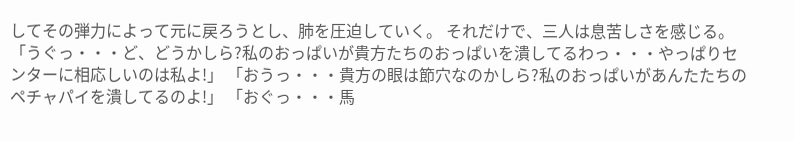してその弾力によって元に戻ろうとし、肺を圧迫していく。 それだけで、三人は息苦しさを感じる。 「うぐっ・・・ど、どうかしら?私のおっぱいが貴方たちのおっぱいを潰してるわっ・・・やっぱりセンターに相応しいのは私よ!」 「おうっ・・・貴方の眼は節穴なのかしら?私のおっぱいがあんたたちのペチャパイを潰してるのよ!」 「おぐっ・・・馬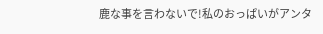鹿な事を言わないで!私のおっぱいがアンタ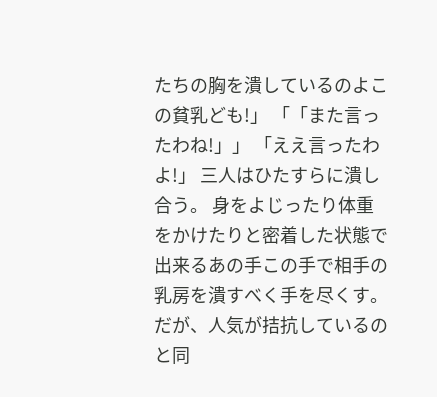たちの胸を潰しているのよこの貧乳ども!」 「「また言ったわね!」」 「ええ言ったわよ!」 三人はひたすらに潰し合う。 身をよじったり体重をかけたりと密着した状態で出来るあの手この手で相手の乳房を潰すべく手を尽くす。 だが、人気が拮抗しているのと同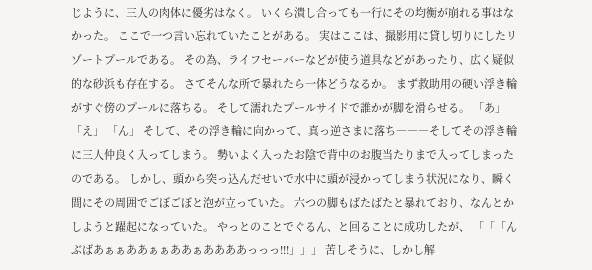じように、三人の肉体に優劣はなく。 いくら潰し合っても一行にその均衡が崩れる事はなかった。 ここで一つ言い忘れていたことがある。 実はここは、撮影用に貸し切りにしたリゾートプールである。 その為、ライフセーバーなどが使う道具などがあったり、広く疑似的な砂浜も存在する。 さてそんな所で暴れたら一体どうなるか。 まず救助用の硬い浮き輪がすぐ傍のプールに落ちる。 そして濡れたプールサイドで誰かが脚を滑らせる。 「あ」 「え」 「ん」 そして、その浮き輪に向かって、真っ逆さまに落ち―――そしてその浮き輪に三人仲良く入ってしまう。 勢いよく入ったお陰で背中のお腹当たりまで入ってしまったのである。 しかし、頭から突っ込んだせいで水中に頭が浸かってしまう状況になり、瞬く間にその周囲でごぼごぼと泡が立っていた。 六つの脚もばたばたと暴れており、なんとかしようと躍起になっていた。 やっとのことでぐるん、と回ることに成功したが、 「「「んぶばあぁぁああぁぁああぁああああっっっ!!!」」」 苦しそうに、しかし解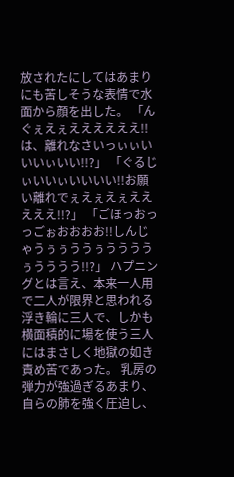放されたにしてはあまりにも苦しそうな表情で水面から顔を出した。 「んぐぇえぇええええええ!!は、離れなさいっぃぃいいいぃいい!!?」 「ぐるじぃいいぃいいいい!!お願い離れでぇえぇえぇえええええ!!?」 「ごほっおっっごぉおおおお!!しんじゃうぅぅううぅううううぅうううう!!?」 ハプニングとは言え、本来一人用で二人が限界と思われる浮き輪に三人で、しかも横面積的に場を使う三人にはまさしく地獄の如き責め苦であった。 乳房の弾力が強過ぎるあまり、自らの肺を強く圧迫し、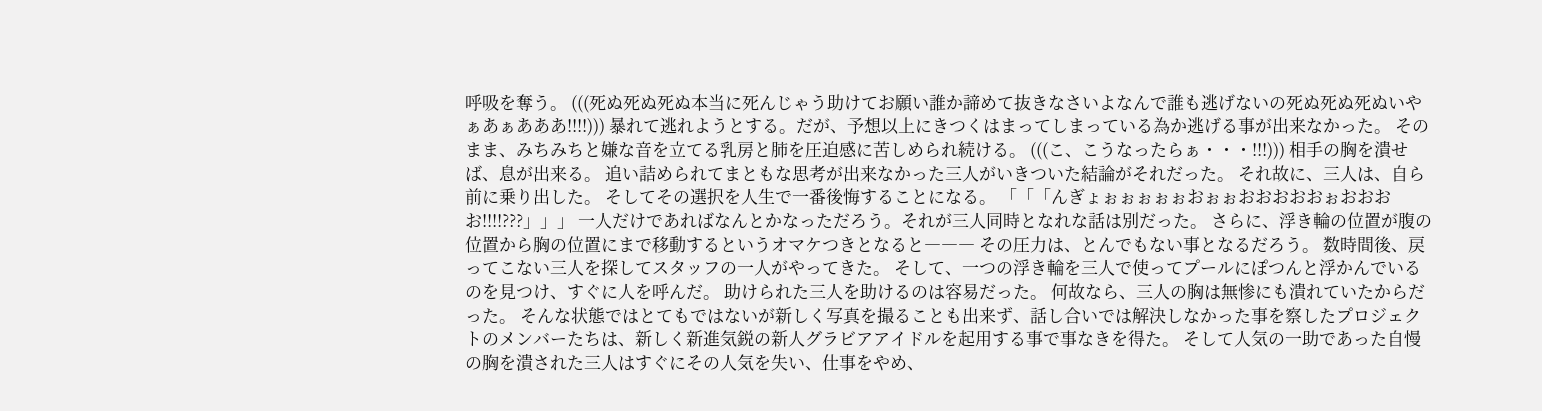呼吸を奪う。 (((死ぬ死ぬ死ぬ本当に死んじゃう助けてお願い誰か諦めて抜きなさいよなんで誰も逃げないの死ぬ死ぬ死ぬいやぁあぁあああ!!!!))) 暴れて逃れようとする。だが、予想以上にきつくはまってしまっている為か逃げる事が出来なかった。 そのまま、みちみちと嫌な音を立てる乳房と肺を圧迫感に苦しめられ続ける。 (((こ、こうなったらぁ・・・!!!))) 相手の胸を潰せば、息が出来る。 追い詰められてまともな思考が出来なかった三人がいきついた結論がそれだった。 それ故に、三人は、自ら前に乗り出した。 そしてその選択を人生で一番後悔することになる。 「「「んぎょぉぉぉぉぉおぉぉおおおおおぉおおおお!!!!???」」」 一人だけであればなんとかなっただろう。それが三人同時となれな話は別だった。 さらに、浮き輪の位置が腹の位置から胸の位置にまで移動するというオマケつきとなると――― その圧力は、とんでもない事となるだろう。 数時間後、戻ってこない三人を探してスタッフの一人がやってきた。 そして、一つの浮き輪を三人で使ってプールにぽつんと浮かんでいるのを見つけ、すぐに人を呼んだ。 助けられた三人を助けるのは容易だった。 何故なら、三人の胸は無惨にも潰れていたからだった。 そんな状態ではとてもではないが新しく写真を撮ることも出来ず、話し合いでは解決しなかった事を察したプロジェクトのメンバーたちは、新しく新進気鋭の新人グラビアアイドルを起用する事で事なきを得た。 そして人気の一助であった自慢の胸を潰された三人はすぐにその人気を失い、仕事をやめ、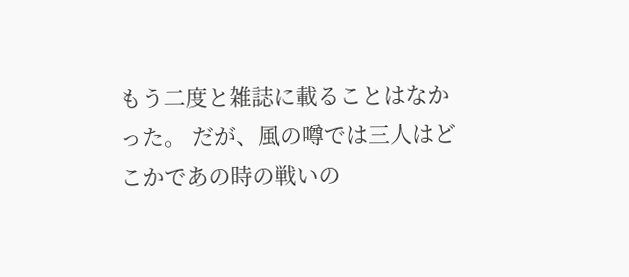もう二度と雑誌に載ることはなかった。 だが、風の噂では三人はどこかであの時の戦いの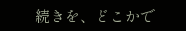続きを、どこかで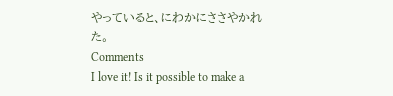やっていると、にわかにささやかれた。
Comments
I love it! Is it possible to make a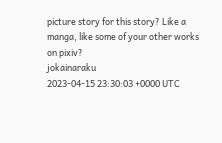picture story for this story? Like a manga, like some of your other works on pixiv?
jokainaraku
2023-04-15 23:30:03 +0000 UTC